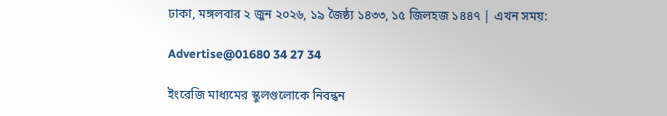ঢাকা, মঙ্গলবার ২ জুন ২০২৬, ১৯ জৈষ্ঠ্য ১৪৩৩, ১৫ জিলহজ ১৪৪৭ | এখন সময়:

Advertise@01680 34 27 34

ইংরেজি মাধ্যমের স্কুলগুলোকে নিবন্ধন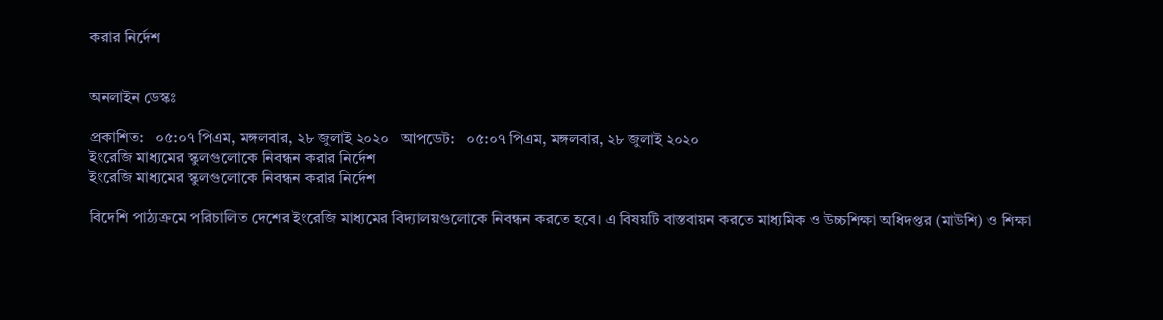করার নির্দেশ


অনলাইন ডেস্কঃ

প্রকাশিত:   ০৫:০৭ পিএম, মঙ্গলবার, ২৮ জুলাই ২০২০   আপডেট:   ০৫:০৭ পিএম, মঙ্গলবার, ২৮ জুলাই ২০২০
ইংরেজি মাধ্যমের স্কুলগুলোকে নিবন্ধন করার নির্দেশ
ইংরেজি মাধ্যমের স্কুলগুলোকে নিবন্ধন করার নির্দেশ

বিদেশি পাঠ্যক্রমে পরিচালিত দেশের ইংরেজি মাধ্যমের বিদ্যালয়গুলোকে নিবন্ধন করতে হবে। এ বিষয়টি বাস্তবায়ন করতে মাধ্যমিক ও উচ্চশিক্ষা অধিদপ্তর (মাউশি) ও শিক্ষা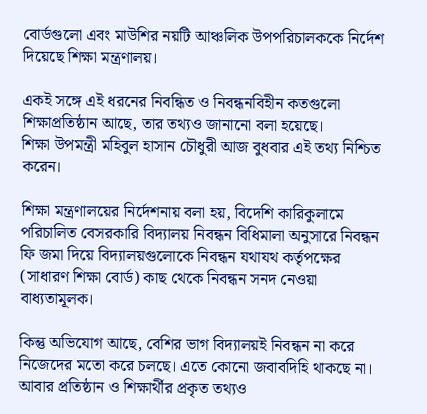বোর্ডগুলো এবং মাউশির নয়টি আঞ্চলিক উপপরিচালককে নির্দেশ দিয়েছে শিক্ষা মন্ত্রণালয়।

একই সঙ্গে এই ধরনের নিবন্ধিত ও নিবন্ধনবিহীন কতগুলো শিক্ষাপ্রতিষ্ঠান আছে, তার তথ্যও জানানো বলা হয়েছে।
শিক্ষা উপমন্ত্রী মহিবুল হাসান চৌধুরী আজ বুধবার এই তথ্য নিশ্চিত করেন।

শিক্ষা মন্ত্রণালয়ের নির্দেশনায় বলা হয়, বিদেশি কারিকুলামে পরিচালিত বেসরকারি বিদ্যালয় নিবন্ধন বিধিমালা অনুসারে নিবন্ধন ফি জমা দিয়ে বিদ্যালয়গুলোকে নিবন্ধন যথাযথ কর্তৃপক্ষের (সাধারণ শিক্ষা বোর্ড) কাছ থেকে নিবন্ধন সনদ নেওয়া বাধ্যতামূলক।

কিন্তু অভিযোগ আছে, বেশির ভাগ বিদ্যালয়ই নিবন্ধন না করে নিজেদের মতো করে চলছে। এতে কোনো জবাবদিহি থাকছে না। আবার প্রতিষ্ঠান ও শিক্ষার্থীর প্রকৃত তথ্যও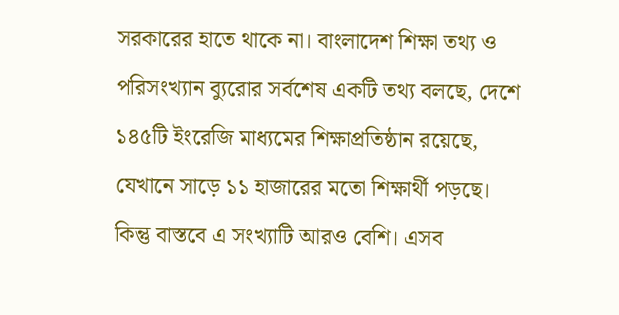সরকারের হাতে থাকে না। বাংলাদেশ শিক্ষা তথ্য ও পরিসংখ্যান ব্যুরোর সর্বশেষ একটি তথ্য বলছে, দেশে ১৪৫টি ইংরেজি মাধ্যমের শিক্ষাপ্রতিষ্ঠান রয়েছে, যেখানে সাড়ে ১১ হাজারের মতো শিক্ষার্থী পড়ছে। কিন্তু বাস্তবে এ সংখ্যাটি আরও বেশি। এসব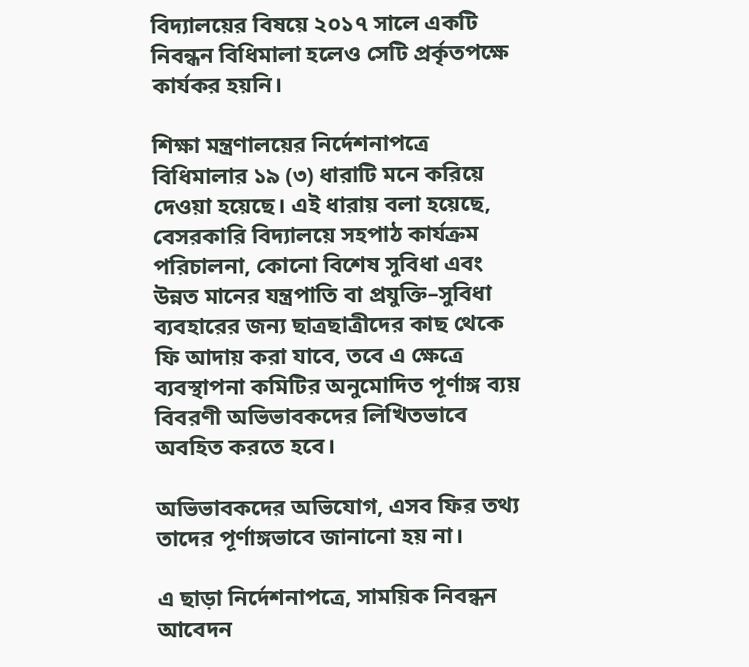বিদ্যালয়ের বিষয়ে ২০১৭ সালে একটি নিবন্ধন বিধিমালা হলেও সেটি প্রর্কৃতপক্ষে কার্যকর হয়নি।

শিক্ষা মন্ত্রণালয়ের নির্দেশনাপত্রে বিধিমালার ১৯ (৩) ধারাটি মনে করিয়ে দেওয়া হয়েছে। এই ধারায় বলা হয়েছে, বেসরকারি বিদ্যালয়ে সহপাঠ কার্যক্রম পরিচালনা, কোনো বিশেষ সুবিধা এবং উন্নত মানের যন্ত্রপাতি বা প্রযুক্তি–সুবিধা ব্যবহারের জন্য ছাত্রছাত্রীদের কাছ থেকে ফি আদায় করা যাবে, তবে এ ক্ষেত্রে ব্যবস্থাপনা কমিটির অনুমোদিত পূর্ণাঙ্গ ব্যয় বিবরণী অভিভাবকদের লিখিতভাবে অবহিত করতে হবে।

অভিভাবকদের অভিযোগ, এসব ফির তথ্য তাদের পূর্ণাঙ্গভাবে জানানো হয় না।

এ ছাড়া নির্দেশনাপত্রে, সাময়িক নিবন্ধন আবেদন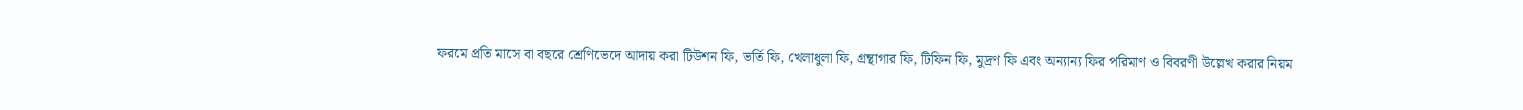ফরমে প্রতি মাসে বা বছরে শ্রেণিভেদে আদায় করা টিউশন ফি, ভর্তি ফি, খেলাধুলা ফি, গ্রন্থাগার ফি, টিফিন ফি, মুদ্রণ ফি এবং অন্যান্য ফির পরিমাণ ও বিবরণী উল্লেখ করার নিয়ম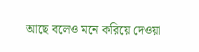আছে বলেও মনে করিয়ে দেওয়া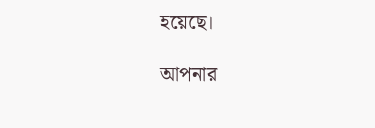হয়েছে।

আপনার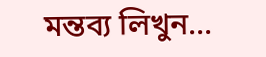মন্তব্য লিখুন...